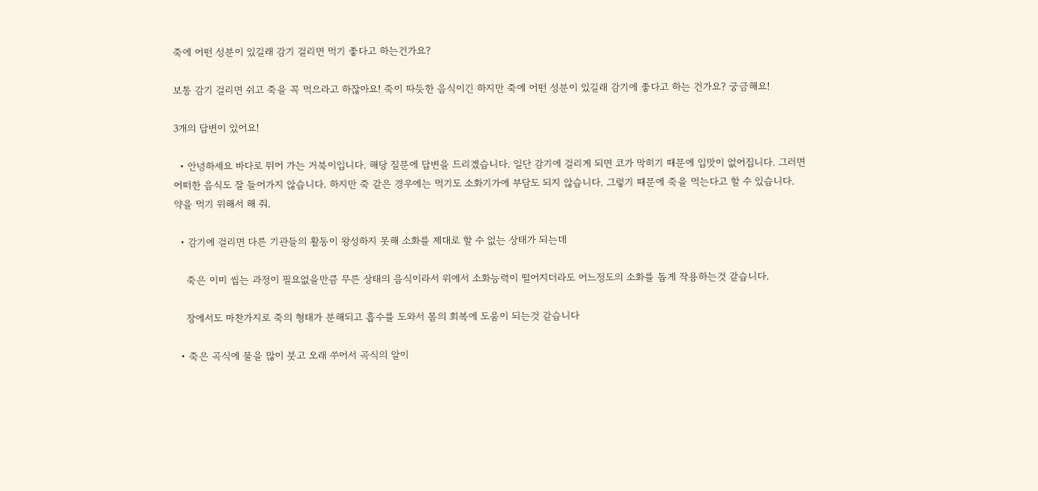죽에 어떤 성분이 있길래 감기 걸리면 먹기 좋다고 하는건가요?

보통 감기 걸리면 쉬고 죽을 꼭 먹으라고 하잖아요! 죽이 따듯한 음식이긴 하지만 죽에 어떤 성분이 있길래 감기에 좋다고 하는 건가요? 궁금해요!

3개의 답변이 있어요!

  • 안녕하세요 바다로 뛰어 가는 거북이입니다. 해당 질문에 답변을 드리겠습니다. 일단 감기에 걸리게 되면 코가 막히기 때문에 입맛이 없어집니다. 그러면 어떠한 음식도 잘 들어가지 않습니다. 하지만 죽 같은 경우에는 먹기도 소화기가에 부담도 되지 않습니다. 그렇기 때문에 죽을 먹는다고 할 수 있습니다. 약을 먹기 위해서 해 줘.

  • 감기에 걸리면 다른 기관들의 활동이 왕성하지 못해 소화를 제대로 할 수 없는 상태가 되는데

    죽은 이미 씹는 과정이 필요없을만큼 무른 상태의 음식이라서 위에서 소화능력이 떨어지더라도 어느정도의 소화를 돕게 작용하는것 같습니다.

    장에서도 마찬가지로 죽의 형태가 분해되고 흡수를 도와서 몸의 회복에 도움이 되는것 같습니다

  • 죽은 곡식에 물을 많이 붓고 오래 쑤어서 곡식의 알이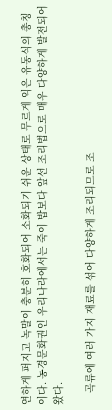연하게 퍼지고 녹말이 충분히 호화되어 소화되기 쉬운 상태로 무르게 익은 유동식의 총칭이다. 농경문화권인 우리나라에서는 죽이 밥보다 앞선 조리법으로 매우 다양하게 발전되어 왔다.

    곡류에 여러 가지 재료를 섞어 다양하게 조리되므로 조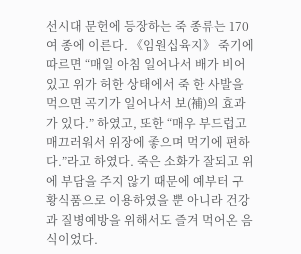선시대 문헌에 등장하는 죽 종류는 170여 종에 이른다. 《임원십육지》 죽기에 따르면 “매일 아침 일어나서 배가 비어있고 위가 허한 상태에서 죽 한 사발을 먹으면 곡기가 일어나서 보(補)의 효과가 있다.” 하였고, 또한 “매우 부드럽고 매끄러워서 위장에 좋으며 먹기에 편하다.”라고 하였다. 죽은 소화가 잘되고 위에 부담을 주지 않기 때문에 예부터 구황식품으로 이용하였을 뿐 아니라 건강과 질병예방을 위해서도 즐겨 먹어온 음식이었다.